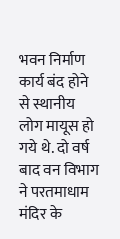भवन निर्माण कार्य बंद होने से स्थानीय लोग मायूस हो गये थे. दो वर्ष बाद वन विभाग ने परतमाधाम मंदिर के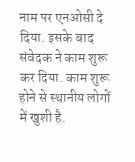नाम पर एनओसी दे दिया. इसके बाद संवेदक ने काम शुरू कर दिया. काम शुरू होने से स्थानीय लोगों में खुशी है.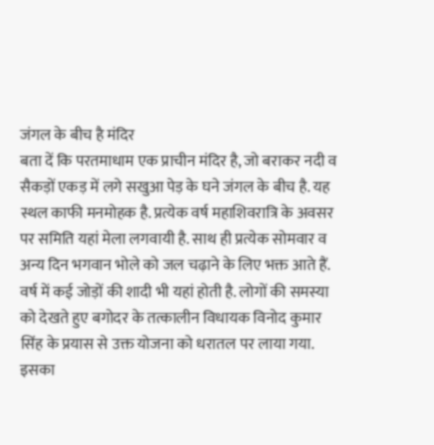जंगल के बीच है मंदिर
बता दें कि परतमाधाम एक प्राचीन मंदिर है, जो बराकर नदी व सैकड़ों एकड़ में लगे सखुआ पेड़ के घने जंगल के बीच है. यह स्थल काफी मनमोहक है. प्रत्येक वर्ष महाशिवरात्रि के अवसर पर समिति यहां मेला लगवायी है. साथ ही प्रत्येक सोमवार व अन्य दिन भगवान भोले को जल चढ़ाने के लिए भक्त आते हैं. वर्ष में कई जोड़ों की शादी भी यहां होती है. लोगों की समस्या को देखते हुए बगोदर के तत्कालीन विधायक विनोद कुमार सिंह के प्रयास से उक्त योजना को धरातल पर लाया गया. इसका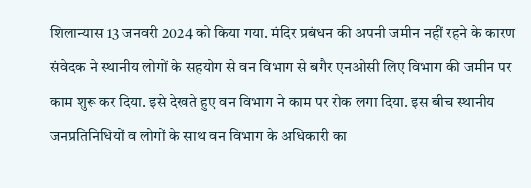शिलान्यास 13 जनवरी 2024 को किया गया. मंदिर प्रबंधन की अपनी जमीन नहीं रहने के कारण संवेदक ने स्थानीय लोगों के सहयोग से वन विभाग से बगैर एनओसी लिए विभाग की जमीन पर काम शुरू कर दिया. इसे देखते हुए वन विभाग ने काम पर रोक लगा दिया. इस बीच स्थानीय जनप्रतिनिधियों व लोगों के साथ वन विभाग के अधिकारी का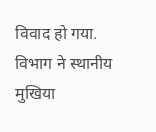विवाद हो गया. विभाग ने स्थानीय मुखिया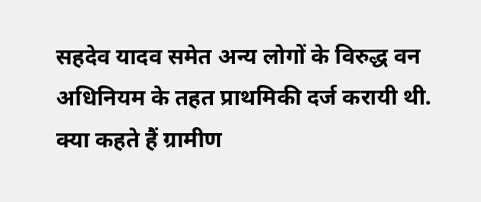सहदेव यादव समेत अन्य लोगों के विरुद्ध वन अधिनियम के तहत प्राथमिकी दर्ज करायी थी.
क्या कहते हैं ग्रामीण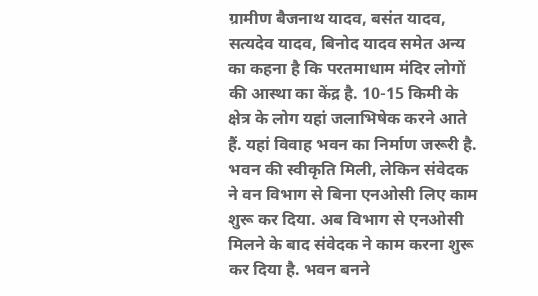ग्रामीण बैजनाथ यादव, बसंत यादव, सत्यदेव यादव, बिनोद यादव समेत अन्य का कहना है कि परतमाधाम मंदिर लोगों की आस्था का केंद्र है. 10-15 किमी के क्षेत्र के लोग यहां जलाभिषेक करने आते हैं. यहां विवाह भवन का निर्माण जरूरी है. भवन की स्वीकृति मिली, लेकिन संवेदक ने वन विभाग से बिना एनओसी लिए काम शुरू कर दिया. अब विभाग से एनओसी मिलने के बाद संवेदक ने काम करना शुरू कर दिया है. भवन बनने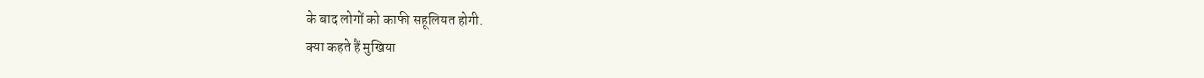के बाद लोगों को काफी सहूलियत होगी.
क्या कहते हैं मुखिया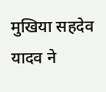मुखिया सहदेव यादव ने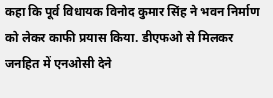कहा कि पूर्व विधायक विनोद कुमार सिंह ने भवन निर्माण को लेकर काफी प्रयास किया. डीएफओ से मिलकर जनहित में एनओसी देने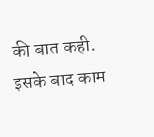की बात कही. इसके बाद काम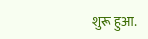शुरू हुआ.